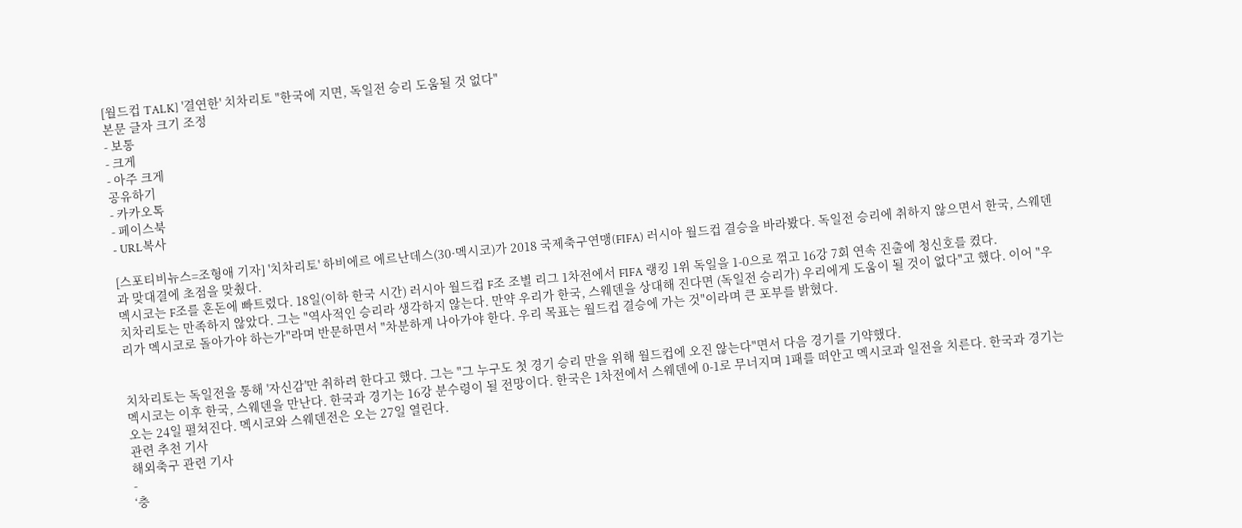[월드컵 TALK] '결연한' 치차리토 "한국에 지면, 독일전 승리 도움될 것 없다"
본문 글자 크기 조정
- 보통
- 크게
- 아주 크게
공유하기
- 카카오톡
- 페이스북
- URL복사

[스포티비뉴스=조형애 기자] '치차리토' 하비에르 에르난데스(30·멕시코)가 2018 국제축구연맹(FIFA) 러시아 월드컵 결승을 바라봤다. 독일전 승리에 취하지 않으면서 한국, 스웨덴과 맞대결에 초점을 맞췄다.
멕시코는 F조를 혼돈에 빠트렸다. 18일(이하 한국 시간) 러시아 월드컵 F조 조별 리그 1차전에서 FIFA 랭킹 1위 독일을 1-0으로 꺾고 16강 7회 연속 진출에 청신호를 켰다.
치차리토는 만족하지 않았다. 그는 "역사적인 승리라 생각하지 않는다. 만약 우리가 한국, 스웨덴을 상대해 진다면 (독일전 승리가) 우리에게 도움이 될 것이 없다"고 했다. 이어 "우리가 멕시코로 돌아가야 하는가"라며 반문하면서 "차분하게 나아가야 한다. 우리 목표는 월드컵 결승에 가는 것"이라며 큰 포부를 밝혔다.


치차리토는 독일전을 통해 '자신감'만 취하려 한다고 했다. 그는 "그 누구도 첫 경기 승리 만을 위해 월드컵에 오진 않는다"면서 다음 경기를 기약했다.
멕시코는 이후 한국, 스웨덴을 만난다. 한국과 경기는 16강 분수령이 될 전망이다. 한국은 1차전에서 스웨덴에 0-1로 무너지며 1패를 떠안고 멕시코과 일전을 치른다. 한국과 경기는 오는 24일 펼쳐진다. 멕시코와 스웨덴전은 오는 27일 열린다.
관련 추천 기사
해외축구 관련 기사
-
‘충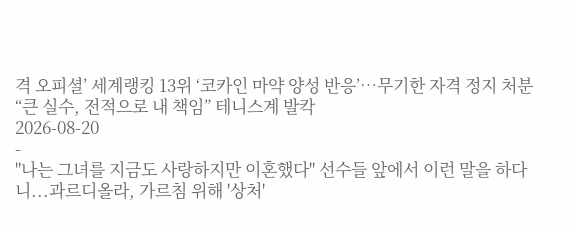격 오피셜’ 세계랭킹 13위 ‘코카인 마약 양성 반응’…무기한 자격 정지 처분 “큰 실수, 전적으로 내 책임” 테니스계 발칵
2026-08-20
-
"나는 그녀를 지금도 사랑하지만 이혼했다" 선수들 앞에서 이런 말을 하다니...과르디올라, 가르침 위해 '상처'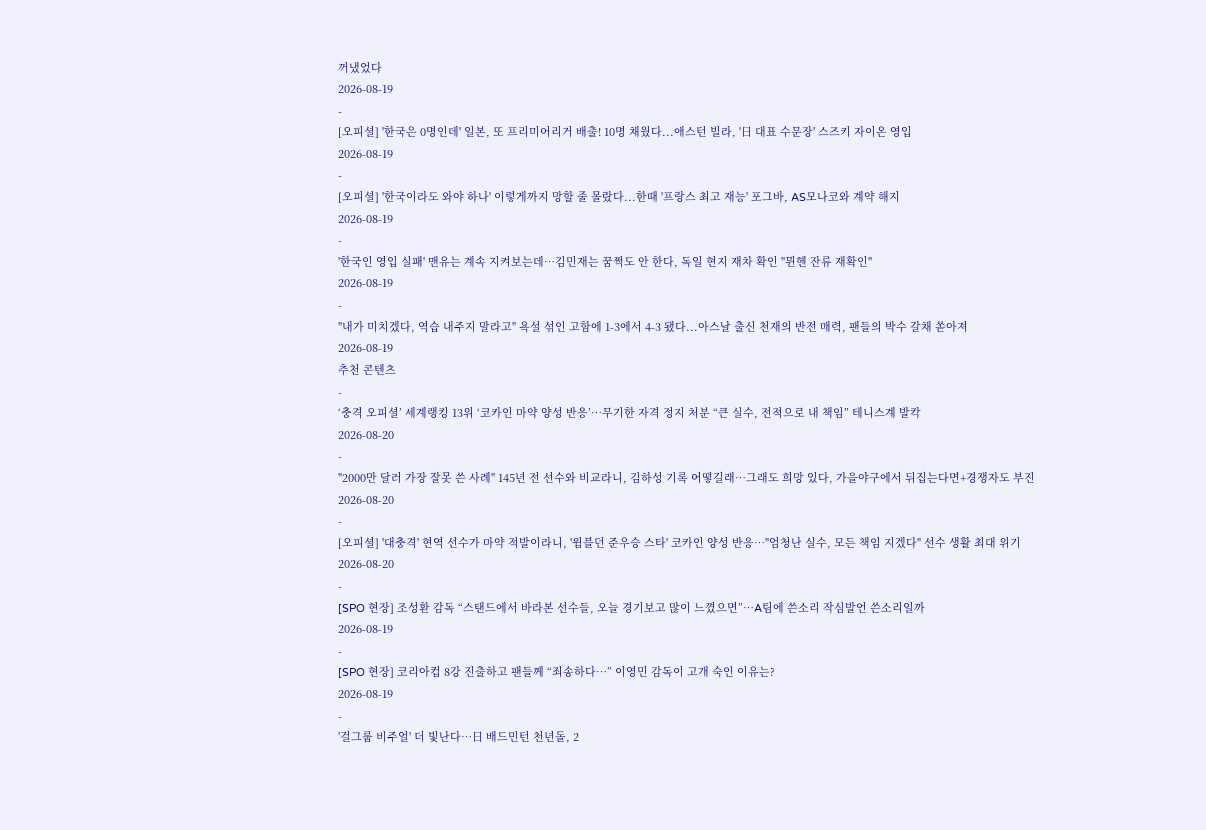꺼냈었다
2026-08-19
-
[오피셜] '한국은 0명인데' 일본, 또 프리미어리거 배출! 10명 채웠다...애스턴 빌라, '日 대표 수문장' 스즈키 자이온 영입
2026-08-19
-
[오피셜] '한국이라도 와야 하나' 이렇게까지 망할 줄 몰랐다...한때 '프랑스 최고 재능' 포그바, AS모나코와 계약 해지
2026-08-19
-
'한국인 영입 실패' 맨유는 계속 지켜보는데…김민재는 꿈쩍도 안 한다, 독일 현지 재차 확인 "뮌헨 잔류 재확인"
2026-08-19
-
"내가 미치겠다, 역습 내주지 말라고" 욕설 섞인 고함에 1-3에서 4-3 됐다...아스날 출신 천재의 반전 매력, 팬들의 박수 갈채 쏟아져
2026-08-19
추천 콘텐츠
-
‘충격 오피셜’ 세계랭킹 13위 ‘코카인 마약 양성 반응’…무기한 자격 정지 처분 “큰 실수, 전적으로 내 책임” 테니스계 발칵
2026-08-20
-
"2000만 달러 가장 잘못 쓴 사례" 145년 전 선수와 비교라니, 김하성 기록 어떻길래…그래도 희망 있다, 가을야구에서 뒤집는다면+경쟁자도 부진
2026-08-20
-
[오피셜] '대충격' 현역 선수가 마약 적발이라니, '윔블던 준우승 스타' 코카인 양성 반응…"엄청난 실수, 모든 책임 지겠다" 선수 생활 최대 위기
2026-08-20
-
[SPO 현장] 조성환 감독 “스탠드에서 바라본 선수들, 오늘 경기보고 많이 느꼈으면”…A팀에 쓴소리 작심발언 쓴소리일까
2026-08-19
-
[SPO 현장] 코리아컵 8강 진출하고 팬들께 “죄송하다…” 이영민 감독이 고개 숙인 이유는?
2026-08-19
-
'걸그룹 비주얼' 더 빛난다…日 배드민턴 천년돌, 2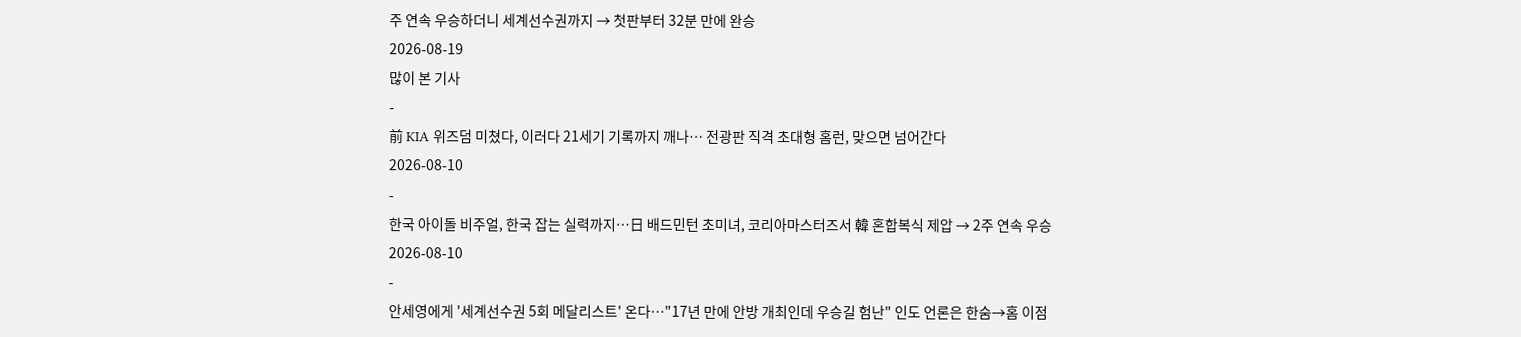주 연속 우승하더니 세계선수권까지 → 첫판부터 32분 만에 완승
2026-08-19
많이 본 기사
-
前 KIA 위즈덤 미쳤다, 이러다 21세기 기록까지 깨나… 전광판 직격 초대형 홈런, 맞으면 넘어간다
2026-08-10
-
한국 아이돌 비주얼, 한국 잡는 실력까지…日 배드민턴 초미녀, 코리아마스터즈서 韓 혼합복식 제압 → 2주 연속 우승
2026-08-10
-
안세영에게 '세계선수권 5회 메달리스트' 온다…"17년 만에 안방 개최인데 우승길 험난" 인도 언론은 한숨→홈 이점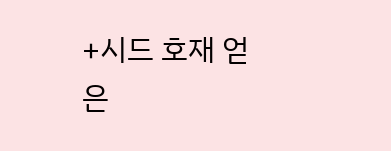+시드 호재 얻은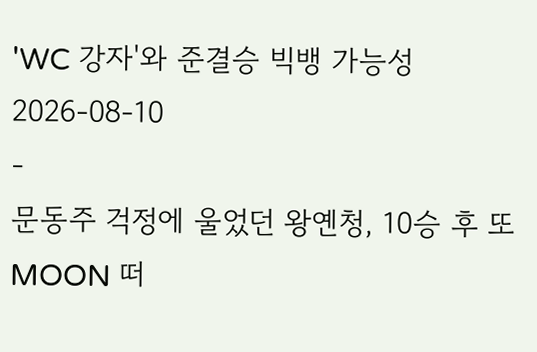'WC 강자'와 준결승 빅뱅 가능성
2026-08-10
-
문동주 걱정에 울었던 왕옌청, 10승 후 또 MOON 떠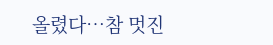올렸다…참 멋진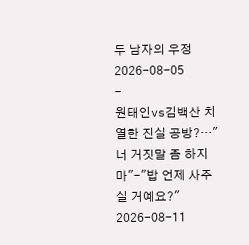두 남자의 우정
2026-08-05
-
원태인vs김백산 치열한 진실 공방?…"너 거짓말 좀 하지 마"-"밥 언제 사주실 거예요?"
2026-08-11